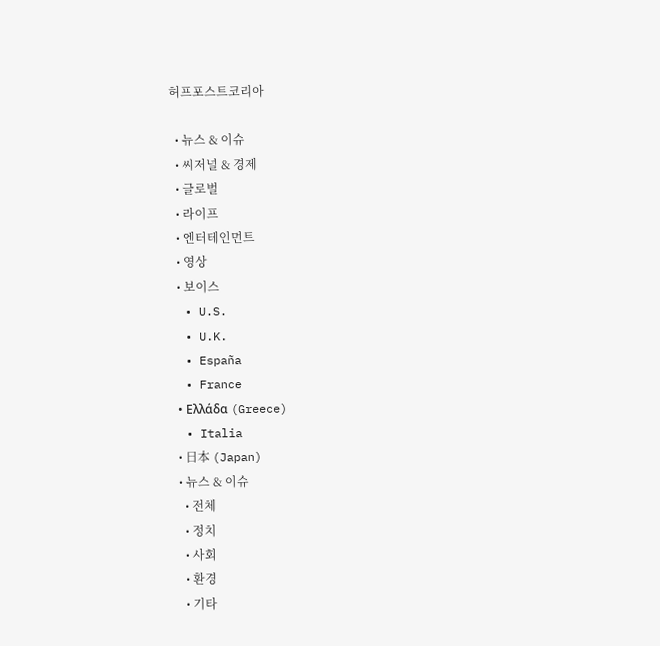허프포스트코리아

  • 뉴스 & 이슈
  • 씨저널 & 경제
  • 글로벌
  • 라이프
  • 엔터테인먼트
  • 영상
  • 보이스
  • U.S.
  • U.K.
  • España
  • France
  • Ελλάδα (Greece)
  • Italia
  • 日本 (Japan)
  • 뉴스 & 이슈
    • 전체
    • 정치
    • 사회
    • 환경
    • 기타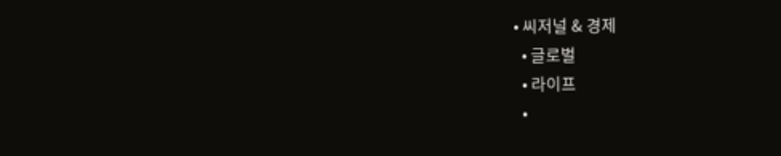• 씨저널 & 경제
  • 글로벌
  • 라이프
  •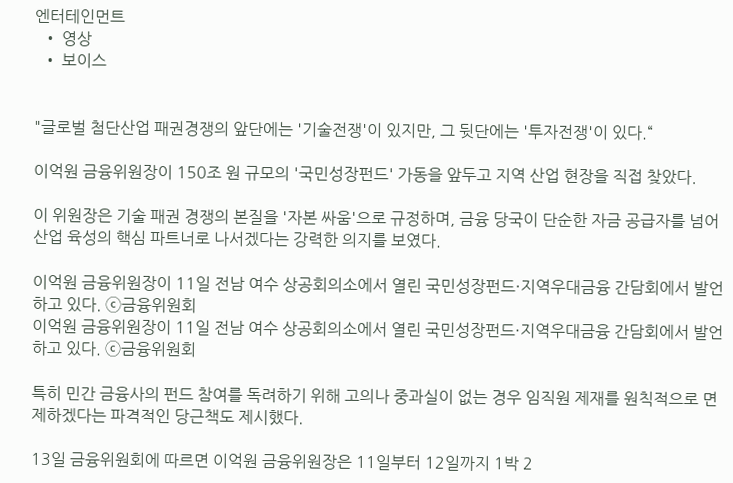엔터테인먼트
  • 영상
  • 보이스


"글로벌 첨단산업 패권경쟁의 앞단에는 '기술전쟁'이 있지만, 그 뒷단에는 '투자전쟁'이 있다.“

이억원 금융위원장이 150조 원 규모의 '국민성장펀드' 가동을 앞두고 지역 산업 현장을 직접 찾았다.

이 위원장은 기술 패권 경쟁의 본질을 '자본 싸움'으로 규정하며, 금융 당국이 단순한 자금 공급자를 넘어 산업 육성의 핵심 파트너로 나서겠다는 강력한 의지를 보였다.

이억원 금융위원장이 11일 전남 여수 상공회의소에서 열린 국민성장펀드·지역우대금융 간담회에서 발언하고 있다. ⓒ금융위원회
이억원 금융위원장이 11일 전남 여수 상공회의소에서 열린 국민성장펀드·지역우대금융 간담회에서 발언하고 있다. ⓒ금융위원회

특히 민간 금융사의 펀드 참여를 독려하기 위해 고의나 중과실이 없는 경우 임직원 제재를 원칙적으로 면제하겠다는 파격적인 당근책도 제시했다.

13일 금융위원회에 따르면 이억원 금융위원장은 11일부터 12일까지 1박 2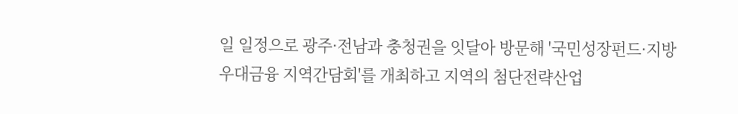일 일정으로 광주·전남과 충청권을 잇달아 방문해 '국민성장펀드·지방우대금융 지역간담회'를 개최하고 지역의 첨단전략산업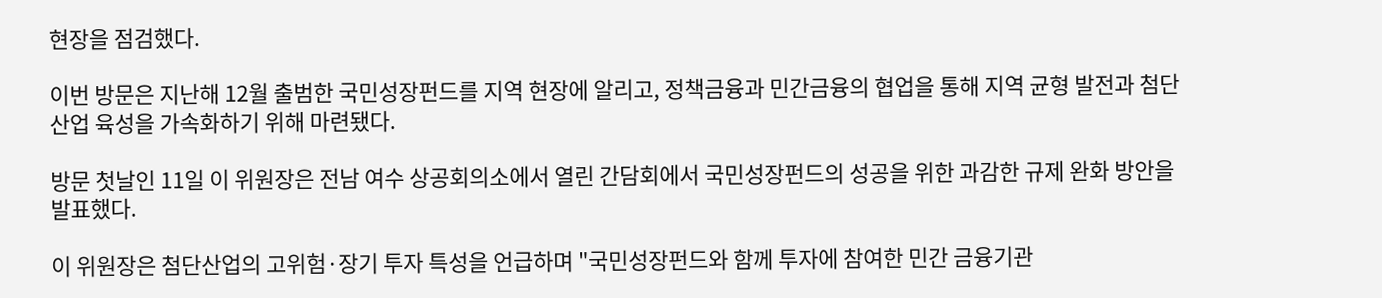현장을 점검했다.

이번 방문은 지난해 12월 출범한 국민성장펀드를 지역 현장에 알리고, 정책금융과 민간금융의 협업을 통해 지역 균형 발전과 첨단산업 육성을 가속화하기 위해 마련됐다.

방문 첫날인 11일 이 위원장은 전남 여수 상공회의소에서 열린 간담회에서 국민성장펀드의 성공을 위한 과감한 규제 완화 방안을 발표했다.

이 위원장은 첨단산업의 고위험·장기 투자 특성을 언급하며 "국민성장펀드와 함께 투자에 참여한 민간 금융기관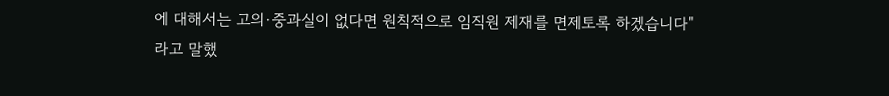에 대해서는 고의·중과실이 없다면 원칙적으로 임직원 제재를 면제토록 하겠습니다"라고 말했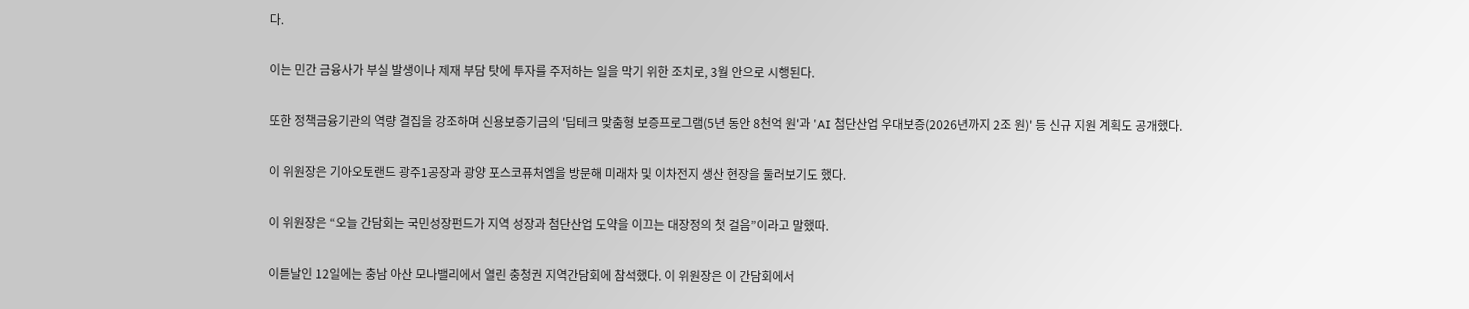다.

이는 민간 금융사가 부실 발생이나 제재 부담 탓에 투자를 주저하는 일을 막기 위한 조치로, 3월 안으로 시행된다.

또한 정책금융기관의 역량 결집을 강조하며 신용보증기금의 '딥테크 맞춤형 보증프로그램(5년 동안 8천억 원'과 'AI 첨단산업 우대보증(2026년까지 2조 원)' 등 신규 지원 계획도 공개했다.

이 위원장은 기아오토랜드 광주1공장과 광양 포스코퓨처엠을 방문해 미래차 및 이차전지 생산 현장을 둘러보기도 했다.

이 위원장은 “오늘 간담회는 국민성장펀드가 지역 성장과 첨단산업 도약을 이끄는 대장정의 첫 걸음”이라고 말했따.

이튿날인 12일에는 충남 아산 모나밸리에서 열린 충청권 지역간담회에 참석했다. 이 위원장은 이 간담회에서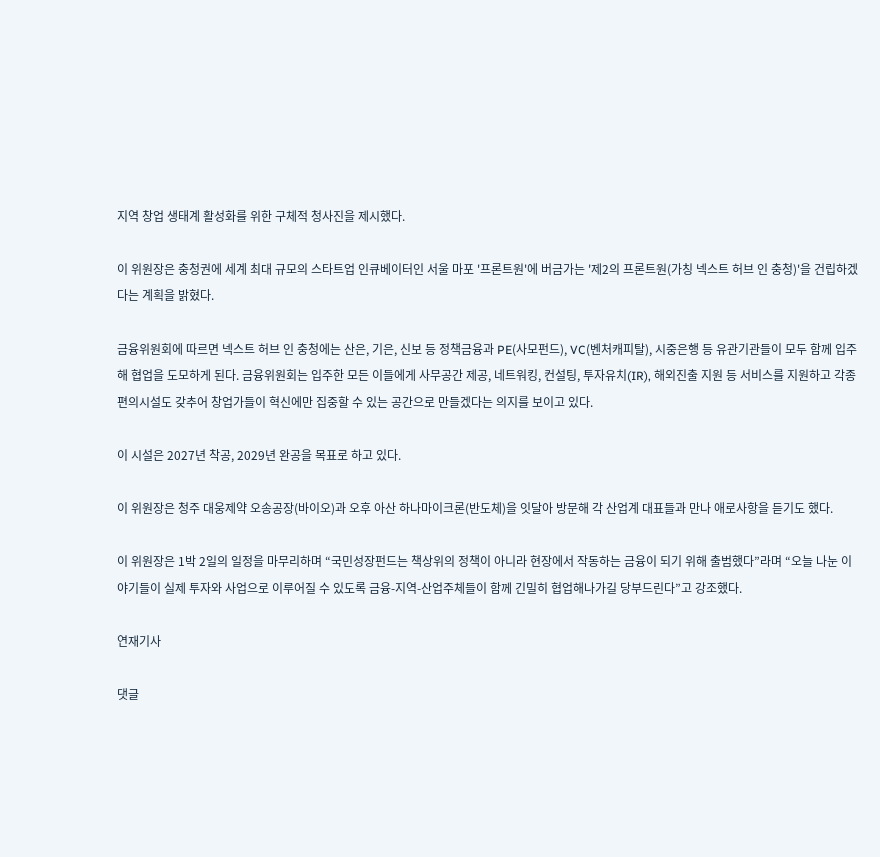지역 창업 생태계 활성화를 위한 구체적 청사진을 제시했다.

이 위원장은 충청권에 세계 최대 규모의 스타트업 인큐베이터인 서울 마포 '프론트원'에 버금가는 '제2의 프론트원(가칭 넥스트 허브 인 충청)'을 건립하겠다는 계획을 밝혔다.

금융위원회에 따르면 넥스트 허브 인 충청에는 산은, 기은, 신보 등 정책금융과 PE(사모펀드), VC(벤처캐피탈), 시중은행 등 유관기관들이 모두 함께 입주해 협업을 도모하게 된다. 금융위원회는 입주한 모든 이들에게 사무공간 제공, 네트워킹, 컨설팅, 투자유치(IR), 해외진출 지원 등 서비스를 지원하고 각종 편의시설도 갖추어 창업가들이 혁신에만 집중할 수 있는 공간으로 만들겠다는 의지를 보이고 있다.

이 시설은 2027년 착공, 2029년 완공을 목표로 하고 있다.

이 위원장은 청주 대웅제약 오송공장(바이오)과 오후 아산 하나마이크론(반도체)을 잇달아 방문해 각 산업계 대표들과 만나 애로사항을 듣기도 했다.

이 위원장은 1박 2일의 일정을 마무리하며 “국민성장펀드는 책상위의 정책이 아니라 현장에서 작동하는 금융이 되기 위해 출범했다”라며 “오늘 나눈 이야기들이 실제 투자와 사업으로 이루어질 수 있도록 금융-지역-산업주체들이 함께 긴밀히 협업해나가길 당부드린다”고 강조했다.

연재기사

댓글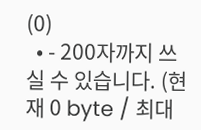(0)
  • - 200자까지 쓰실 수 있습니다. (현재 0 byte / 최대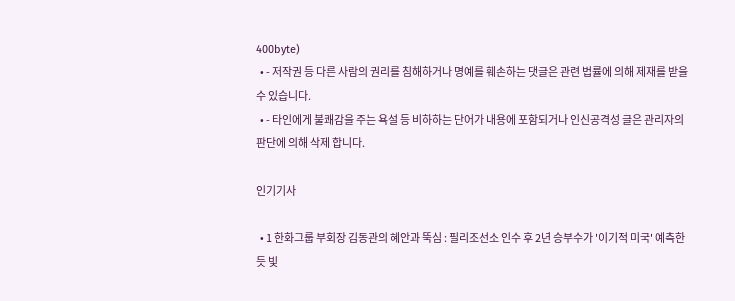400byte)
  • - 저작권 등 다른 사람의 권리를 침해하거나 명예를 훼손하는 댓글은 관련 법률에 의해 제재를 받을 수 있습니다.
  • - 타인에게 불쾌감을 주는 욕설 등 비하하는 단어가 내용에 포함되거나 인신공격성 글은 관리자의 판단에 의해 삭제 합니다.

인기기사

  • 1 한화그룹 부회장 김동관의 혜안과 뚝심 : 필리조선소 인수 후 2년 승부수가 '이기적 미국' 예측한 듯 빛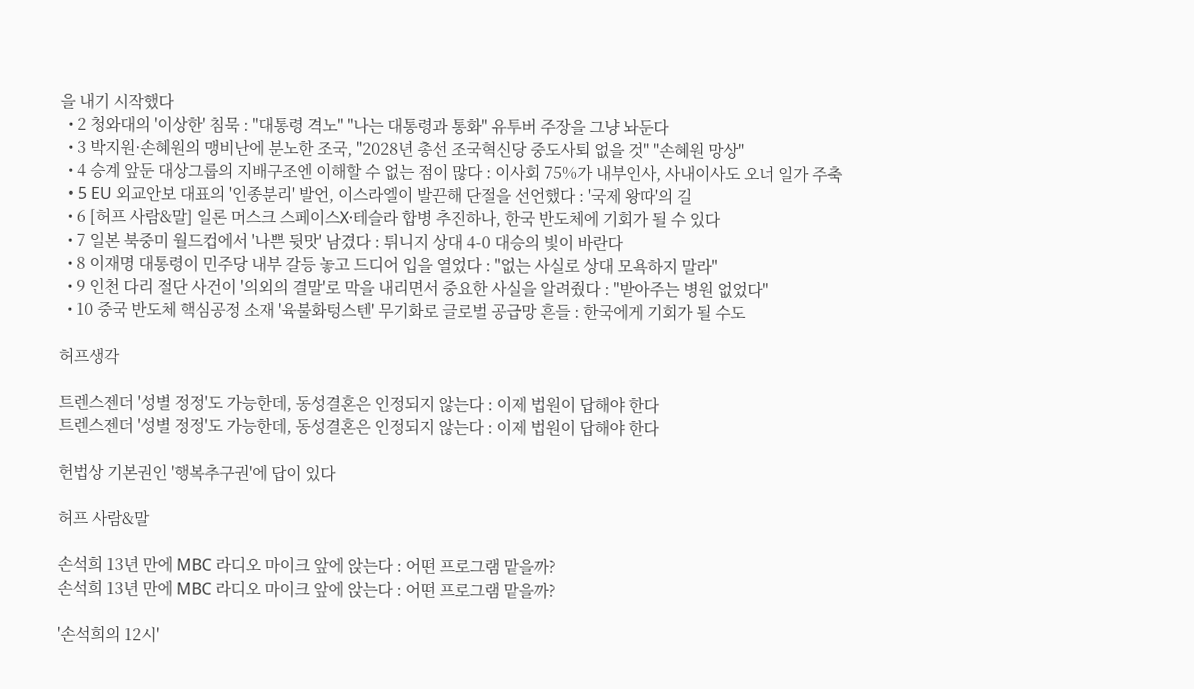을 내기 시작했다
  • 2 청와대의 '이상한' 침묵 : "대통령 격노" "나는 대통령과 통화" 유투버 주장을 그냥 놔둔다
  • 3 박지원·손혜원의 맹비난에 분노한 조국, "2028년 총선 조국혁신당 중도사퇴 없을 것" "손혜원 망상"
  • 4 승계 앞둔 대상그룹의 지배구조엔 이해할 수 없는 점이 많다 : 이사회 75%가 내부인사, 사내이사도 오너 일가 주축
  • 5 EU 외교안보 대표의 '인종분리' 발언, 이스라엘이 발끈해 단절을 선언했다 : '국제 왕따'의 길
  • 6 [허프 사람&말] 일론 머스크 스페이스X·테슬라 합병 추진하나, 한국 반도체에 기회가 될 수 있다
  • 7 일본 북중미 월드컵에서 '나쁜 뒷맛' 남겼다 : 튀니지 상대 4-0 대승의 빛이 바란다
  • 8 이재명 대통령이 민주당 내부 갈등 놓고 드디어 입을 열었다 : "없는 사실로 상대 모욕하지 말라"
  • 9 인천 다리 절단 사건이 '의외의 결말'로 막을 내리면서 중요한 사실을 알려줬다 : "받아주는 병원 없었다"
  • 10 중국 반도체 핵심공정 소재 '육불화텅스텐' 무기화로 글로벌 공급망 흔들 : 한국에게 기회가 될 수도

허프생각

트렌스젠더 '성별 정정'도 가능한데, 동성결혼은 인정되지 않는다 : 이제 법원이 답해야 한다
트렌스젠더 '성별 정정'도 가능한데, 동성결혼은 인정되지 않는다 : 이제 법원이 답해야 한다

헌법상 기본권인 '행복추구권'에 답이 있다

허프 사람&말

손석희 13년 만에 MBC 라디오 마이크 앞에 앉는다 : 어떤 프로그램 맡을까?
손석희 13년 만에 MBC 라디오 마이크 앞에 앉는다 : 어떤 프로그램 맡을까?

'손석희의 12시'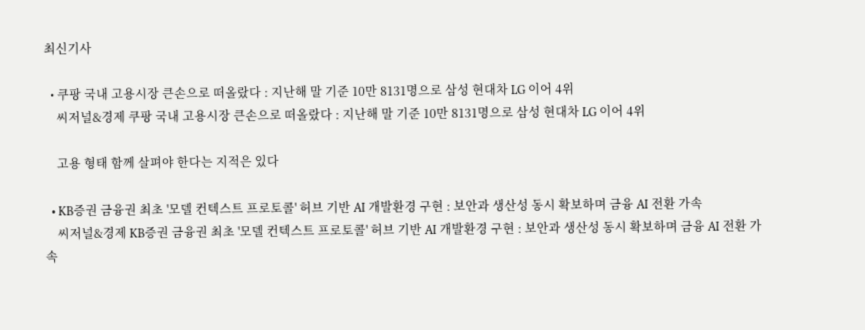최신기사

  • 쿠팡 국내 고용시장 큰손으로 떠올랐다 : 지난해 말 기준 10만 8131명으로 삼성 현대차 LG 이어 4위
    씨저널&경제 쿠팡 국내 고용시장 큰손으로 떠올랐다 : 지난해 말 기준 10만 8131명으로 삼성 현대차 LG 이어 4위

    고용 형태 함께 살펴야 한다는 지적은 있다

  • KB증권 금융권 최초 '모델 컨텍스트 프로토콜' 허브 기반 AI 개발환경 구현 : 보안과 생산성 동시 확보하며 금융 AI 전환 가속
    씨저널&경제 KB증권 금융권 최초 '모델 컨텍스트 프로토콜' 허브 기반 AI 개발환경 구현 : 보안과 생산성 동시 확보하며 금융 AI 전환 가속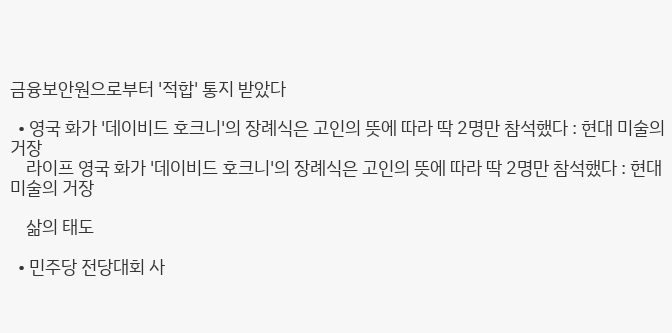금융보안원으로부터 '적합' 통지 받았다

  • 영국 화가 '데이비드 호크니'의 장례식은 고인의 뜻에 따라 딱 2명만 참석했다 : 현대 미술의 거장
    라이프 영국 화가 '데이비드 호크니'의 장례식은 고인의 뜻에 따라 딱 2명만 참석했다 : 현대 미술의 거장

    삶의 태도

  • 민주당 전당대회 사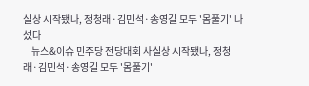실상 시작됐나, 정청래·김민석·송영길 모두 '몸풀기' 나섰다
    뉴스&이슈 민주당 전당대회 사실상 시작됐나, 정청래·김민석·송영길 모두 '몸풀기'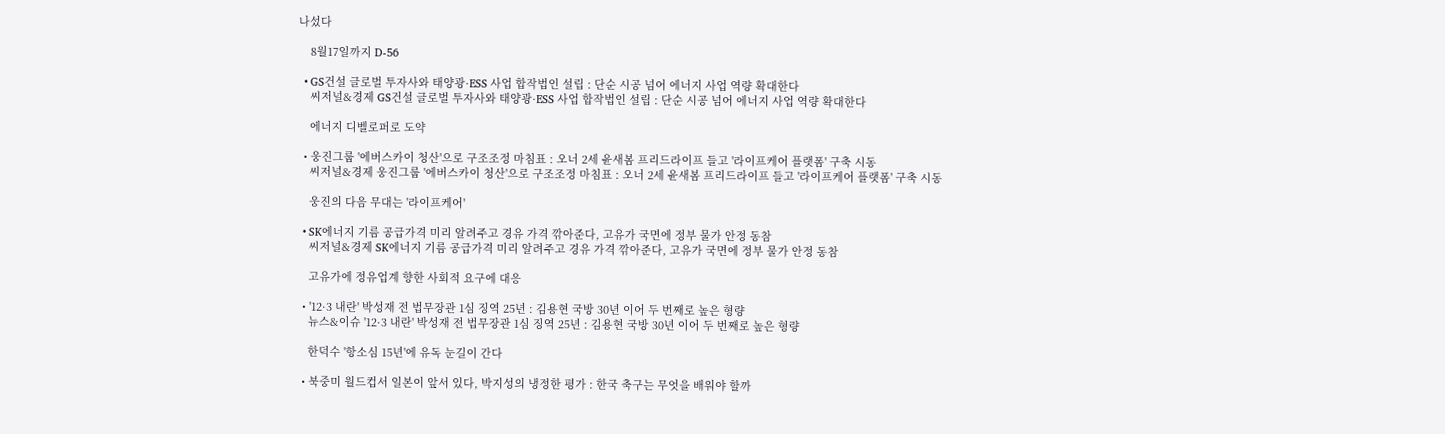나섰다

    8월17일까지 D-56

  • GS건설 글로벌 투자사와 태양광·ESS 사업 합작법인 설립 : 단순 시공 넘어 에너지 사업 역량 확대한다
    씨저널&경제 GS건설 글로벌 투자사와 태양광·ESS 사업 합작법인 설립 : 단순 시공 넘어 에너지 사업 역량 확대한다

    에너지 디벨로퍼로 도약

  • 웅진그룹 '에버스카이 청산'으로 구조조정 마침표 : 오너 2세 윤새봄 프리드라이프 들고 '라이프케어 플랫폼' 구축 시동
    씨저널&경제 웅진그룹 '에버스카이 청산'으로 구조조정 마침표 : 오너 2세 윤새봄 프리드라이프 들고 '라이프케어 플랫폼' 구축 시동

    웅진의 다음 무대는 '라이프케어'

  • SK에너지 기름 공급가격 미리 알려주고 경유 가격 깎아준다, 고유가 국면에 정부 물가 안정 동참
    씨저널&경제 SK에너지 기름 공급가격 미리 알려주고 경유 가격 깎아준다, 고유가 국면에 정부 물가 안정 동참

    고유가에 정유업계 향한 사회적 요구에 대응

  • '12·3 내란' 박성재 전 법무장관 1심 징역 25년 : 김용현 국방 30년 이어 두 번째로 높은 형량
    뉴스&이슈 '12·3 내란' 박성재 전 법무장관 1심 징역 25년 : 김용현 국방 30년 이어 두 번째로 높은 형량

    한덕수 '항소심 15년'에 유독 눈길이 간다

  • 북중미 월드컵서 일본이 앞서 있다, 박지성의 냉정한 평가 : 한국 축구는 무엇을 배워야 할까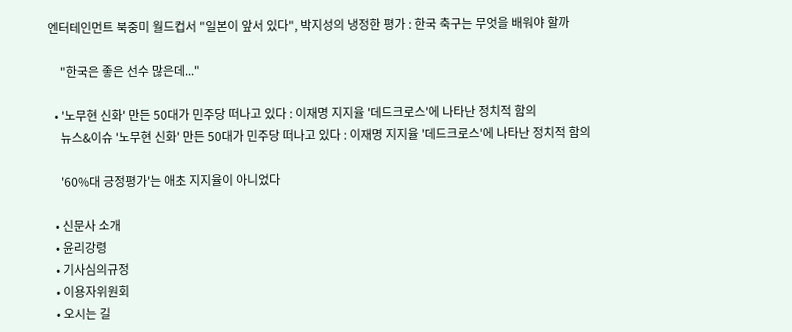엔터테인먼트 북중미 월드컵서 "일본이 앞서 있다", 박지성의 냉정한 평가 : 한국 축구는 무엇을 배워야 할까

    "한국은 좋은 선수 많은데..."

  • '노무현 신화' 만든 50대가 민주당 떠나고 있다 : 이재명 지지율 '데드크로스'에 나타난 정치적 함의
    뉴스&이슈 '노무현 신화' 만든 50대가 민주당 떠나고 있다 : 이재명 지지율 '데드크로스'에 나타난 정치적 함의

    '60%대 긍정평가'는 애초 지지율이 아니었다

  • 신문사 소개
  • 윤리강령
  • 기사심의규정
  • 이용자위원회
  • 오시는 길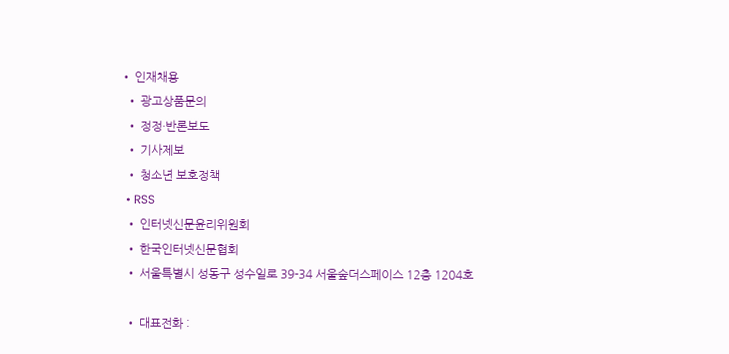• 인재채용
  • 광고상품문의
  • 정정·반론보도
  • 기사제보
  • 청소년 보호정책
  • RSS
  • 인터넷신문윤리위원회
  • 한국인터넷신문협회
  • 서울특별시 성동구 성수일로 39-34 서울숲더스페이스 12층 1204호

  • 대표전화 :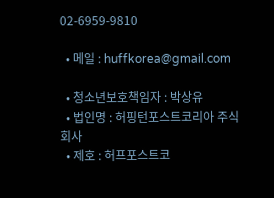02-6959-9810

  • 메일 : huffkorea@gmail.com

  • 청소년보호책임자 : 박상유
  • 법인명 : 허핑턴포스트코리아 주식회사
  • 제호 : 허프포스트코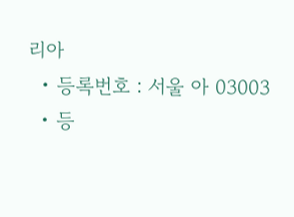리아
  • 등록번호 : 서울 아 03003
  • 등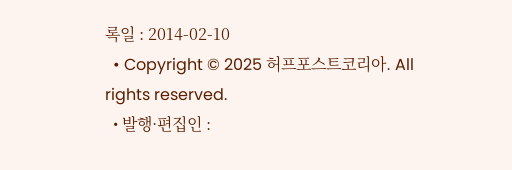록일 : 2014-02-10
  • Copyright © 2025 허프포스트코리아. All rights reserved.
  • 발행·편집인 :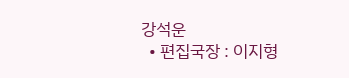강석운
  • 편집국장 : 이지형